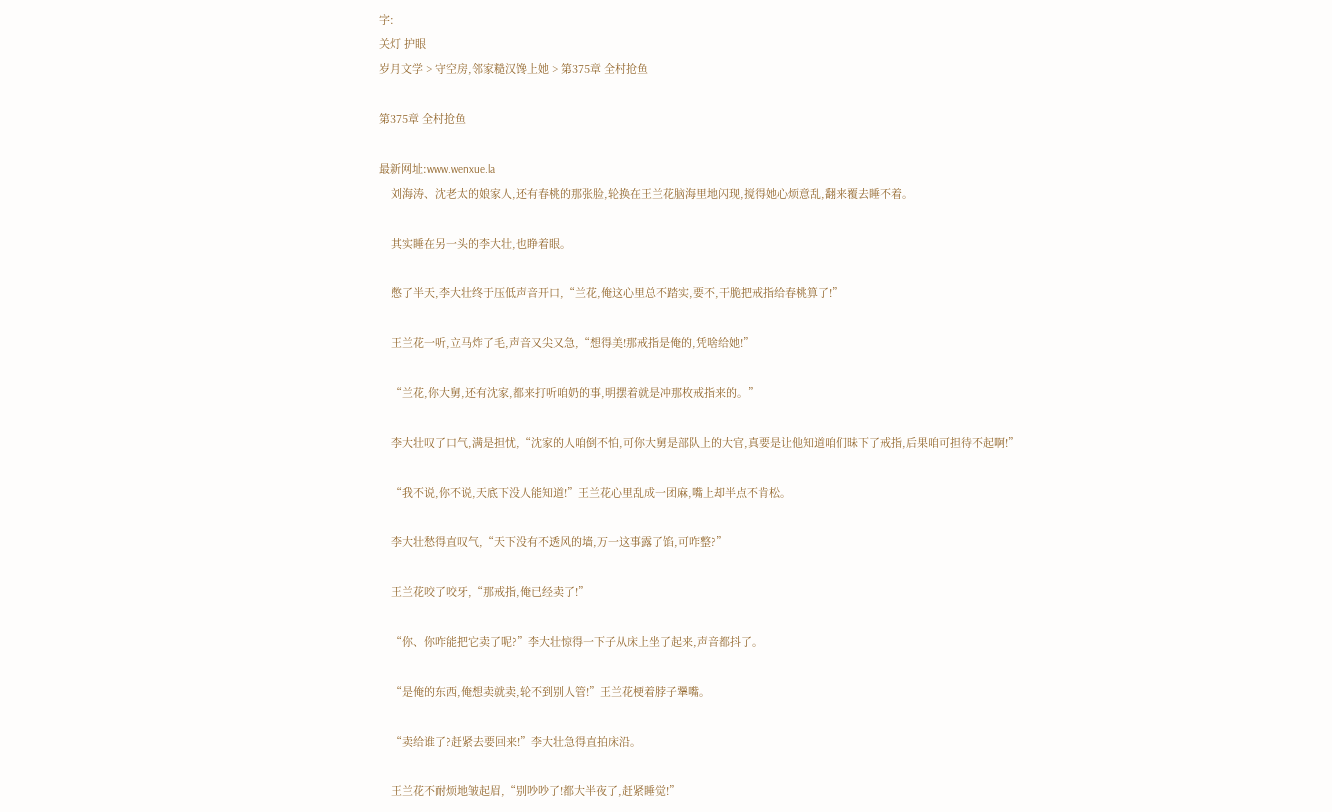字:
关灯 护眼
岁月文学 > 守空房,邻家糙汉馋上她 > 第375章 全村抢鱼

第375章 全村抢鱼

最新网址:www.wenxue.la
    刘海涛、沈老太的娘家人,还有春桃的那张脸,轮换在王兰花脑海里地闪现,搅得她心烦意乱,翻来覆去睡不着。

    其实睡在另一头的李大壮,也睁着眼。

    憋了半天,李大壮终于压低声音开口,“兰花,俺这心里总不踏实,要不,干脆把戒指给春桃算了!”

    王兰花一听,立马炸了毛,声音又尖又急,“想得美!那戒指是俺的,凭啥给她!”

    “兰花,你大舅,还有沈家,都来打听咱奶的事,明摆着就是冲那枚戒指来的。”

    李大壮叹了口气,满是担忧,“沈家的人咱倒不怕,可你大舅是部队上的大官,真要是让他知道咱们昧下了戒指,后果咱可担待不起啊!”

    “我不说,你不说,天底下没人能知道!”王兰花心里乱成一团麻,嘴上却半点不肯松。

    李大壮愁得直叹气,“天下没有不透风的墙,万一这事露了馅,可咋整?”

    王兰花咬了咬牙,“那戒指,俺已经卖了!”

    “你、你咋能把它卖了呢?”李大壮惊得一下子从床上坐了起来,声音都抖了。

    “是俺的东西,俺想卖就卖,轮不到别人管!”王兰花梗着脖子犟嘴。

    “卖给谁了?赶紧去要回来!”李大壮急得直拍床沿。

    王兰花不耐烦地皱起眉,“别吵吵了!都大半夜了,赶紧睡觉!”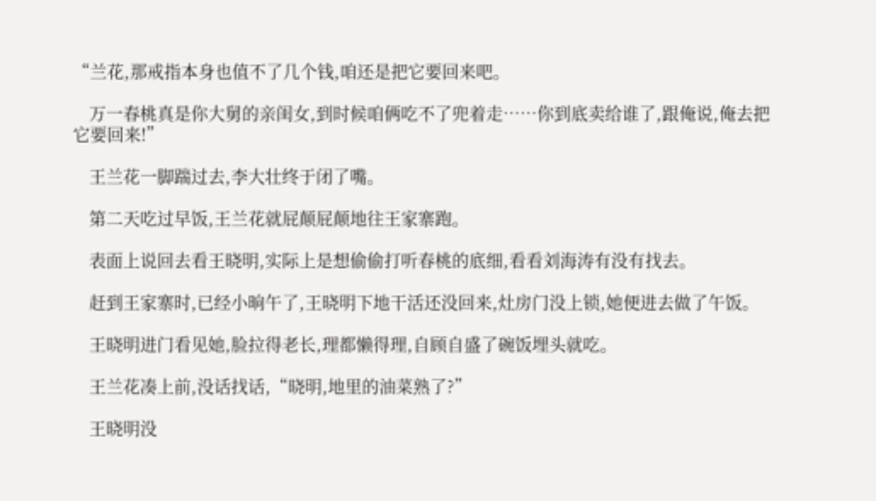“兰花,那戒指本身也值不了几个钱,咱还是把它要回来吧。

    万一春桃真是你大舅的亲闺女,到时候咱俩吃不了兜着走……你到底卖给谁了,跟俺说,俺去把它要回来!”

    王兰花一脚踹过去,李大壮终于闭了嘴。

    第二天吃过早饭,王兰花就屁颠屁颠地往王家寨跑。

    表面上说回去看王晓明,实际上是想偷偷打听春桃的底细,看看刘海涛有没有找去。

    赶到王家寨时,已经小晌午了,王晓明下地干活还没回来,灶房门没上锁,她便进去做了午饭。

    王晓明进门看见她,脸拉得老长,理都懒得理,自顾自盛了碗饭埋头就吃。

    王兰花凑上前,没话找话,“晓明,地里的油菜熟了?”

    王晓明没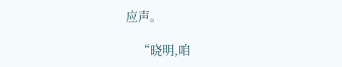应声。

    “晓明,咱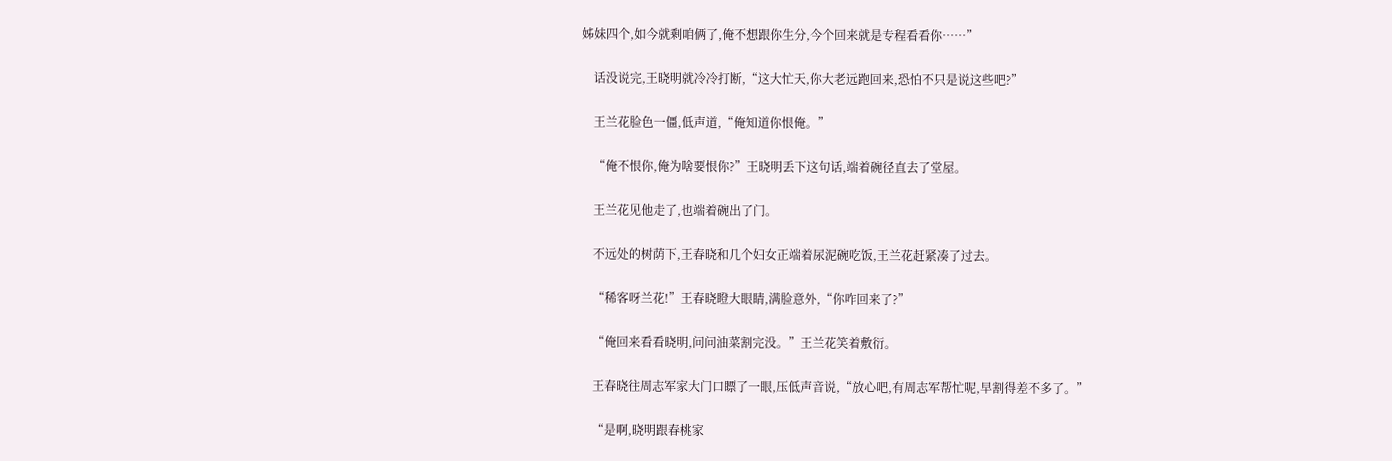姊妹四个,如今就剩咱俩了,俺不想跟你生分,今个回来就是专程看看你……”

    话没说完,王晓明就冷冷打断,“这大忙天,你大老远跑回来,恐怕不只是说这些吧?”

    王兰花脸色一僵,低声道,“俺知道你恨俺。”

    “俺不恨你,俺为啥要恨你?”王晓明丢下这句话,端着碗径直去了堂屋。

    王兰花见他走了,也端着碗出了门。

    不远处的树荫下,王春晓和几个妇女正端着尿泥碗吃饭,王兰花赶紧凑了过去。

    “稀客呀兰花!”王春晓瞪大眼睛,满脸意外,“你咋回来了?”

    “俺回来看看晓明,问问油菜割完没。”王兰花笑着敷衍。

    王春晓往周志军家大门口瞟了一眼,压低声音说,“放心吧,有周志军帮忙呢,早割得差不多了。”

    “是啊,晓明跟春桃家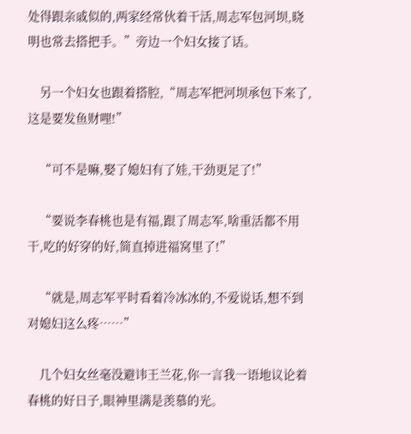处得跟亲戚似的,两家经常伙着干活,周志军包河坝,晓明也常去搭把手。”旁边一个妇女接了话。

    另一个妇女也跟着搭腔,“周志军把河坝承包下来了,这是要发鱼财哩!”

    “可不是嘛,娶了媳妇有了娃,干劲更足了!”

    “要说李春桃也是有福,跟了周志军,啥重活都不用干,吃的好穿的好,简直掉进福窝里了!”

    “就是,周志军平时看着冷冰冰的,不爱说话,想不到对媳妇这么疼……”

    几个妇女丝毫没避讳王兰花,你一言我一语地议论着春桃的好日子,眼神里满是羡慕的光。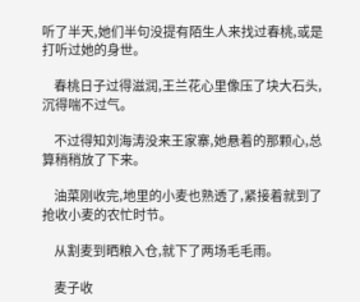听了半天,她们半句没提有陌生人来找过春桃,或是打听过她的身世。

    春桃日子过得滋润,王兰花心里像压了块大石头,沉得喘不过气。

    不过得知刘海涛没来王家寨,她悬着的那颗心,总算稍稍放了下来。

    油菜刚收完,地里的小麦也熟透了,紧接着就到了抢收小麦的农忙时节。

    从割麦到晒粮入仓,就下了两场毛毛雨。

    麦子收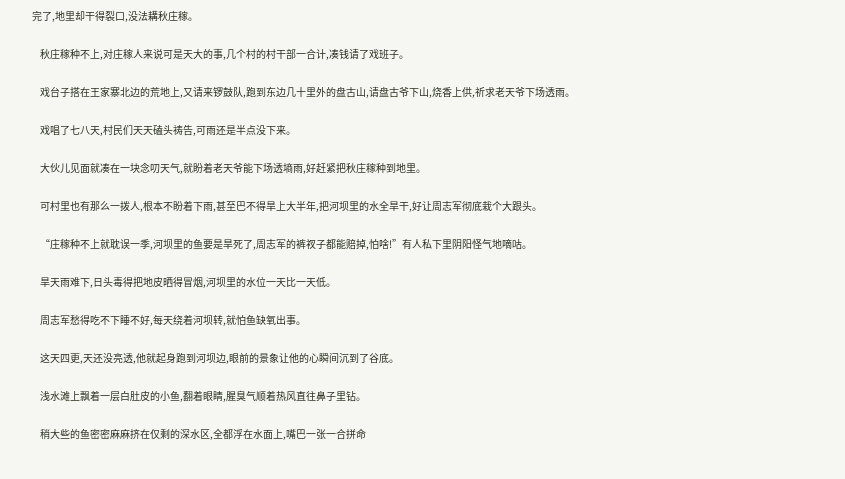完了,地里却干得裂口,没法耩秋庄稼。

    秋庄稼种不上,对庄稼人来说可是天大的事,几个村的村干部一合计,凑钱请了戏班子。

    戏台子搭在王家寨北边的荒地上,又请来锣鼓队,跑到东边几十里外的盘古山,请盘古爷下山,烧香上供,祈求老天爷下场透雨。

    戏唱了七八天,村民们天天磕头祷告,可雨还是半点没下来。

    大伙儿见面就凑在一块念叨天气,就盼着老天爷能下场透墒雨,好赶紧把秋庄稼种到地里。

    可村里也有那么一拨人,根本不盼着下雨,甚至巴不得旱上大半年,把河坝里的水全旱干,好让周志军彻底栽个大跟头。

    “庄稼种不上就耽误一季,河坝里的鱼要是旱死了,周志军的裤衩子都能赔掉,怕啥!”有人私下里阴阳怪气地嘀咕。

    旱天雨难下,日头毒得把地皮晒得冒烟,河坝里的水位一天比一天低。

    周志军愁得吃不下睡不好,每天绕着河坝转,就怕鱼缺氧出事。

    这天四更,天还没亮透,他就起身跑到河坝边,眼前的景象让他的心瞬间沉到了谷底。

    浅水滩上飘着一层白肚皮的小鱼,翻着眼睛,腥臭气顺着热风直往鼻子里钻。

    稍大些的鱼密密麻麻挤在仅剩的深水区,全都浮在水面上,嘴巴一张一合拼命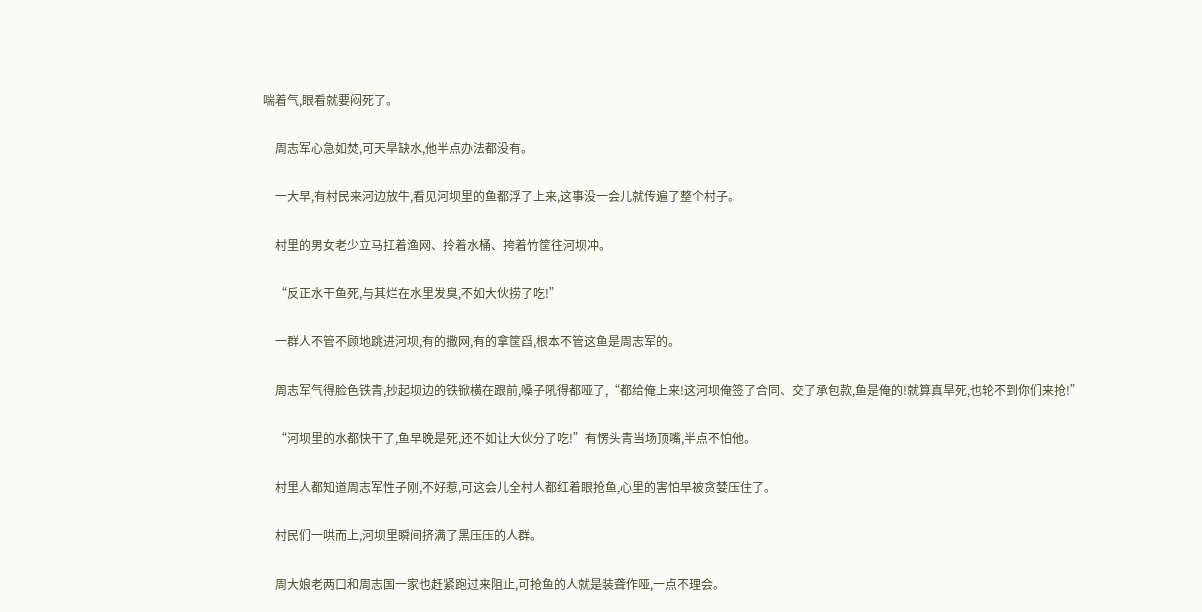喘着气,眼看就要闷死了。

    周志军心急如焚,可天旱缺水,他半点办法都没有。

    一大早,有村民来河边放牛,看见河坝里的鱼都浮了上来,这事没一会儿就传遍了整个村子。

    村里的男女老少立马扛着渔网、拎着水桶、挎着竹筐往河坝冲。

    “反正水干鱼死,与其烂在水里发臭,不如大伙捞了吃!”

    一群人不管不顾地跳进河坝,有的撒网,有的拿筐舀,根本不管这鱼是周志军的。

    周志军气得脸色铁青,抄起坝边的铁锨横在跟前,嗓子吼得都哑了,“都给俺上来!这河坝俺签了合同、交了承包款,鱼是俺的!就算真旱死,也轮不到你们来抢!”

    “河坝里的水都快干了,鱼早晚是死,还不如让大伙分了吃!”有愣头青当场顶嘴,半点不怕他。

    村里人都知道周志军性子刚,不好惹,可这会儿全村人都红着眼抢鱼,心里的害怕早被贪婪压住了。

    村民们一哄而上,河坝里瞬间挤满了黑压压的人群。

    周大娘老两口和周志国一家也赶紧跑过来阻止,可抢鱼的人就是装聋作哑,一点不理会。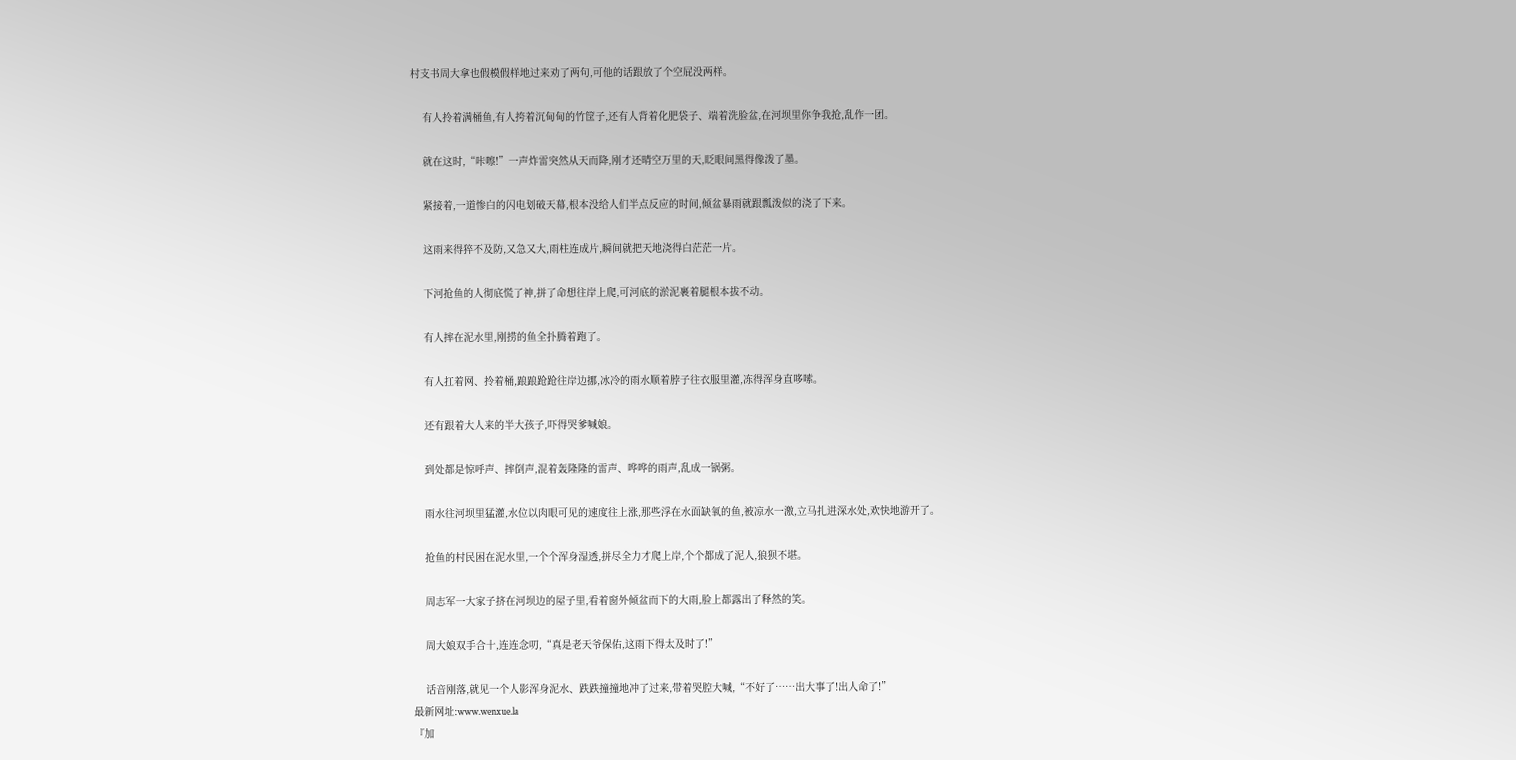村支书周大拿也假模假样地过来劝了两句,可他的话跟放了个空屁没两样。

    有人拎着满桶鱼,有人挎着沉甸甸的竹筐子,还有人背着化肥袋子、端着洗脸盆,在河坝里你争我抢,乱作一团。

    就在这时,“咔嚓!”一声炸雷突然从天而降,刚才还晴空万里的天,眨眼间黑得像泼了墨。

    紧接着,一道惨白的闪电划破天幕,根本没给人们半点反应的时间,倾盆暴雨就跟瓢泼似的浇了下来。

    这雨来得猝不及防,又急又大,雨柱连成片,瞬间就把天地浇得白茫茫一片。

    下河抢鱼的人彻底慌了神,拼了命想往岸上爬,可河底的淤泥裹着腿根本拔不动。

    有人摔在泥水里,刚捞的鱼全扑腾着跑了。

    有人扛着网、拎着桶,踉踉跄跄往岸边挪,冰冷的雨水顺着脖子往衣服里灌,冻得浑身直哆嗦。

    还有跟着大人来的半大孩子,吓得哭爹喊娘。

    到处都是惊呼声、摔倒声,混着轰隆隆的雷声、哗哗的雨声,乱成一锅粥。

    雨水往河坝里猛灌,水位以肉眼可见的速度往上涨,那些浮在水面缺氧的鱼,被凉水一激,立马扎进深水处,欢快地游开了。

    抢鱼的村民困在泥水里,一个个浑身湿透,拼尽全力才爬上岸,个个都成了泥人,狼狈不堪。

    周志军一大家子挤在河坝边的屋子里,看着窗外倾盆而下的大雨,脸上都露出了释然的笑。

    周大娘双手合十,连连念叨,“真是老天爷保佑,这雨下得太及时了!”

    话音刚落,就见一个人影浑身泥水、跌跌撞撞地冲了过来,带着哭腔大喊,“不好了……出大事了!出人命了!”
最新网址:www.wenxue.la
『加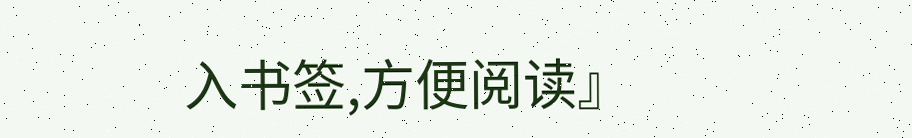入书签,方便阅读』